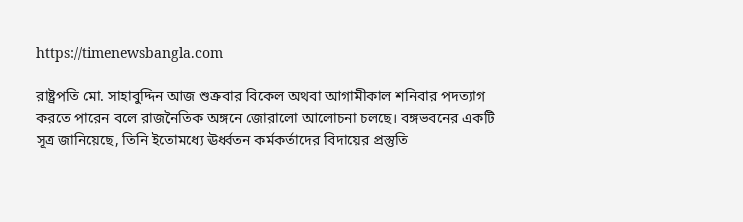https://timenewsbangla.com

রাষ্ট্রপতি মো. সাহাবুদ্দিন আজ শুক্রবার বিকেল অথবা আগামীকাল শনিবার পদত্যাগ করতে পারেন বলে রাজনৈতিক অঙ্গনে জোরালো আলোচনা চলছে। বঙ্গভবনের একটি সূত্র জানিয়েছে, তিনি ইতোমধ্যে ঊর্ধ্বতন কর্মকর্তাদের বিদায়ের প্রস্তুতি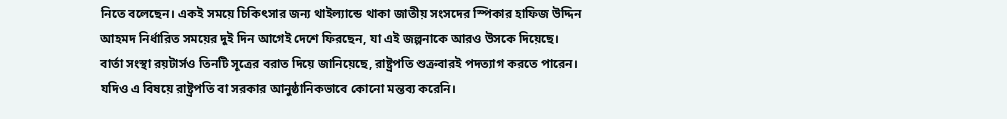নিতে বলেছেন। একই সময়ে চিকিৎসার জন্য থাইল্যান্ডে থাকা জাতীয় সংসদের স্পিকার হাফিজ উদ্দিন আহমদ নির্ধারিত সময়ের দুই দিন আগেই দেশে ফিরছেন, যা এই জল্পনাকে আরও উসকে দিয়েছে।
বার্তা সংস্থা রয়টার্সও তিনটি সূত্রের বরাত দিয়ে জানিয়েছে, রাষ্ট্রপতি শুক্রবারই পদত্যাগ করতে পারেন। যদিও এ বিষয়ে রাষ্ট্রপতি বা সরকার আনুষ্ঠানিকভাবে কোনো মন্তব্য করেনি।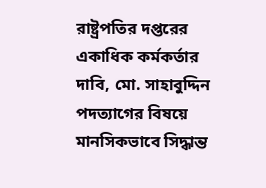রাষ্ট্রপতির দপ্তরের একাধিক কর্মকর্তার দাবি, মো. সাহাবুদ্দিন পদত্যাগের বিষয়ে মানসিকভাবে সিদ্ধান্ত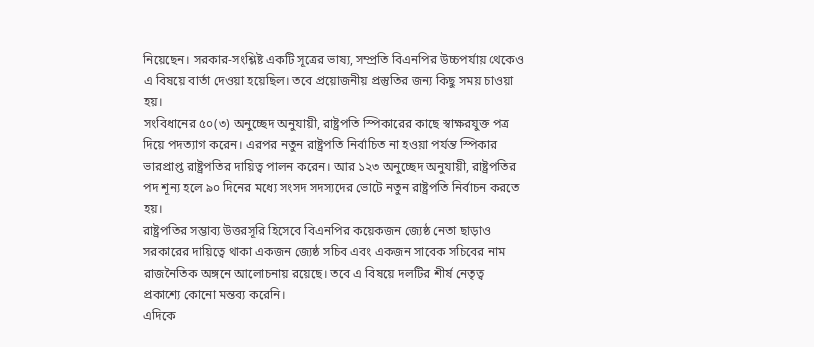নিয়েছেন। সরকার-সংশ্লিষ্ট একটি সূত্রের ভাষ্য, সম্প্রতি বিএনপির উচ্চপর্যায় থেকেও এ বিষয়ে বার্তা দেওয়া হয়েছিল। তবে প্রয়োজনীয় প্রস্তুতির জন্য কিছু সময় চাওয়া হয়।
সংবিধানের ৫০(৩) অনুচ্ছেদ অনুযায়ী, রাষ্ট্রপতি স্পিকারের কাছে স্বাক্ষরযুক্ত পত্র দিয়ে পদত্যাগ করেন। এরপর নতুন রাষ্ট্রপতি নির্বাচিত না হওয়া পর্যন্ত স্পিকার ভারপ্রাপ্ত রাষ্ট্রপতির দায়িত্ব পালন করেন। আর ১২৩ অনুচ্ছেদ অনুযায়ী, রাষ্ট্রপতির পদ শূন্য হলে ৯০ দিনের মধ্যে সংসদ সদস্যদের ভোটে নতুন রাষ্ট্রপতি নির্বাচন করতে হয়।
রাষ্ট্রপতির সম্ভাব্য উত্তরসূরি হিসেবে বিএনপির কয়েকজন জ্যেষ্ঠ নেতা ছাড়াও সরকারের দায়িত্বে থাকা একজন জ্যেষ্ঠ সচিব এবং একজন সাবেক সচিবের নাম রাজনৈতিক অঙ্গনে আলোচনায় রয়েছে। তবে এ বিষয়ে দলটির শীর্ষ নেতৃত্ব প্রকাশ্যে কোনো মন্তব্য করেনি।
এদিকে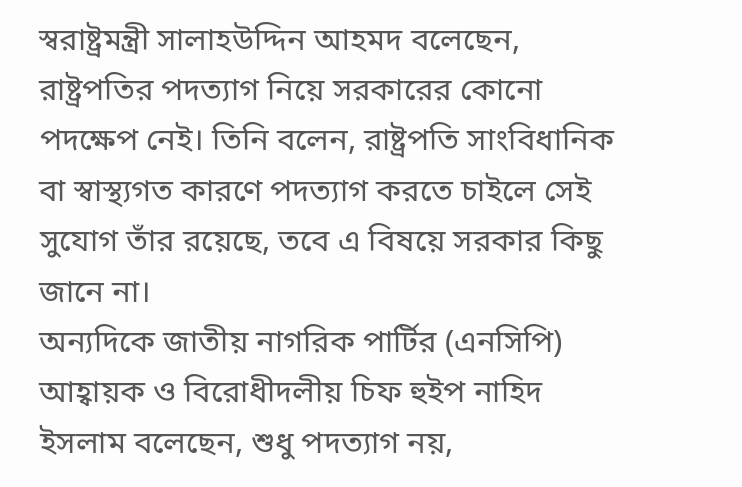স্বরাষ্ট্রমন্ত্রী সালাহউদ্দিন আহমদ বলেছেন, রাষ্ট্রপতির পদত্যাগ নিয়ে সরকারের কোনো পদক্ষেপ নেই। তিনি বলেন, রাষ্ট্রপতি সাংবিধানিক বা স্বাস্থ্যগত কারণে পদত্যাগ করতে চাইলে সেই সুযোগ তাঁর রয়েছে, তবে এ বিষয়ে সরকার কিছু জানে না।
অন্যদিকে জাতীয় নাগরিক পার্টির (এনসিপি) আহ্বায়ক ও বিরোধীদলীয় চিফ হুইপ নাহিদ ইসলাম বলেছেন, শুধু পদত্যাগ নয়,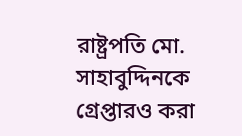রাষ্ট্রপতি মো. সাহাবুদ্দিনকে গ্রেপ্তারও করা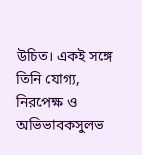উচিত। একই সঙ্গে তিনি যোগ্য, নিরপেক্ষ ও অভিভাবকসুলভ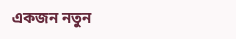একজন নতুন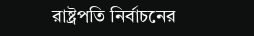রাষ্ট্রপতি নির্বাচনের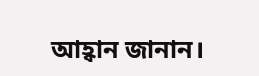আহ্বান জানান।